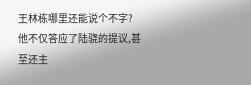王林栋哪里还能说个不字?
他不仅答应了陆骁的提议,甚至还主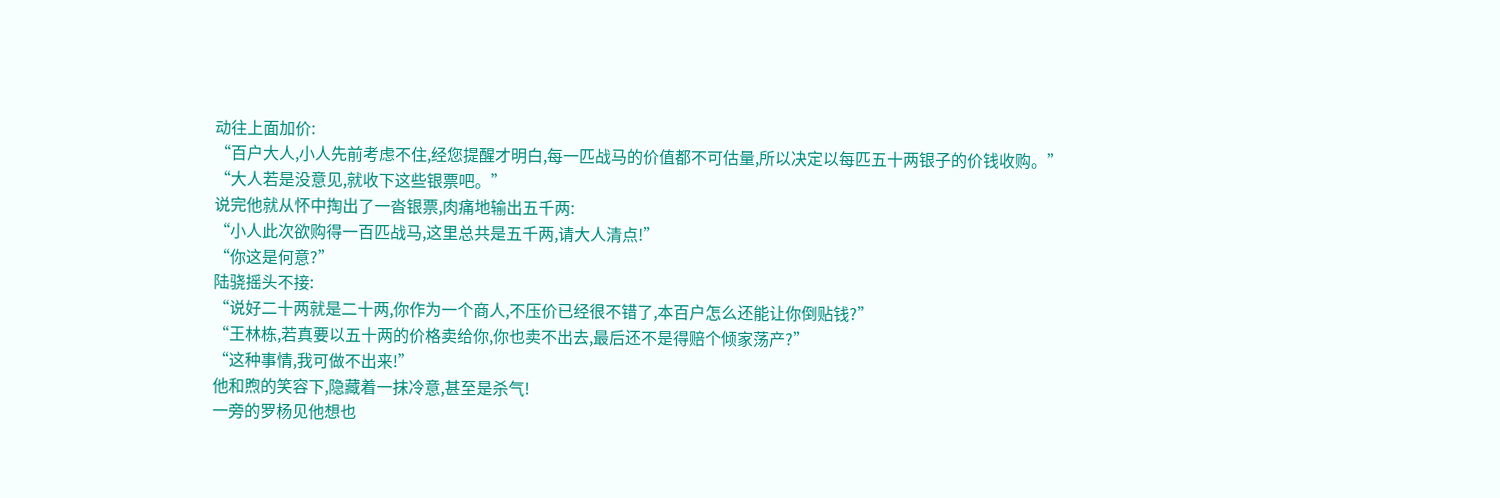动往上面加价:
“百户大人,小人先前考虑不住,经您提醒才明白,每一匹战马的价值都不可估量,所以决定以每匹五十两银子的价钱收购。”
“大人若是没意见,就收下这些银票吧。”
说完他就从怀中掏出了一沓银票,肉痛地输出五千两:
“小人此次欲购得一百匹战马,这里总共是五千两,请大人清点!”
“你这是何意?”
陆骁摇头不接:
“说好二十两就是二十两,你作为一个商人,不压价已经很不错了,本百户怎么还能让你倒贴钱?”
“王林栋,若真要以五十两的价格卖给你,你也卖不出去,最后还不是得赔个倾家荡产?”
“这种事情,我可做不出来!”
他和煦的笑容下,隐藏着一抹冷意,甚至是杀气!
一旁的罗杨见他想也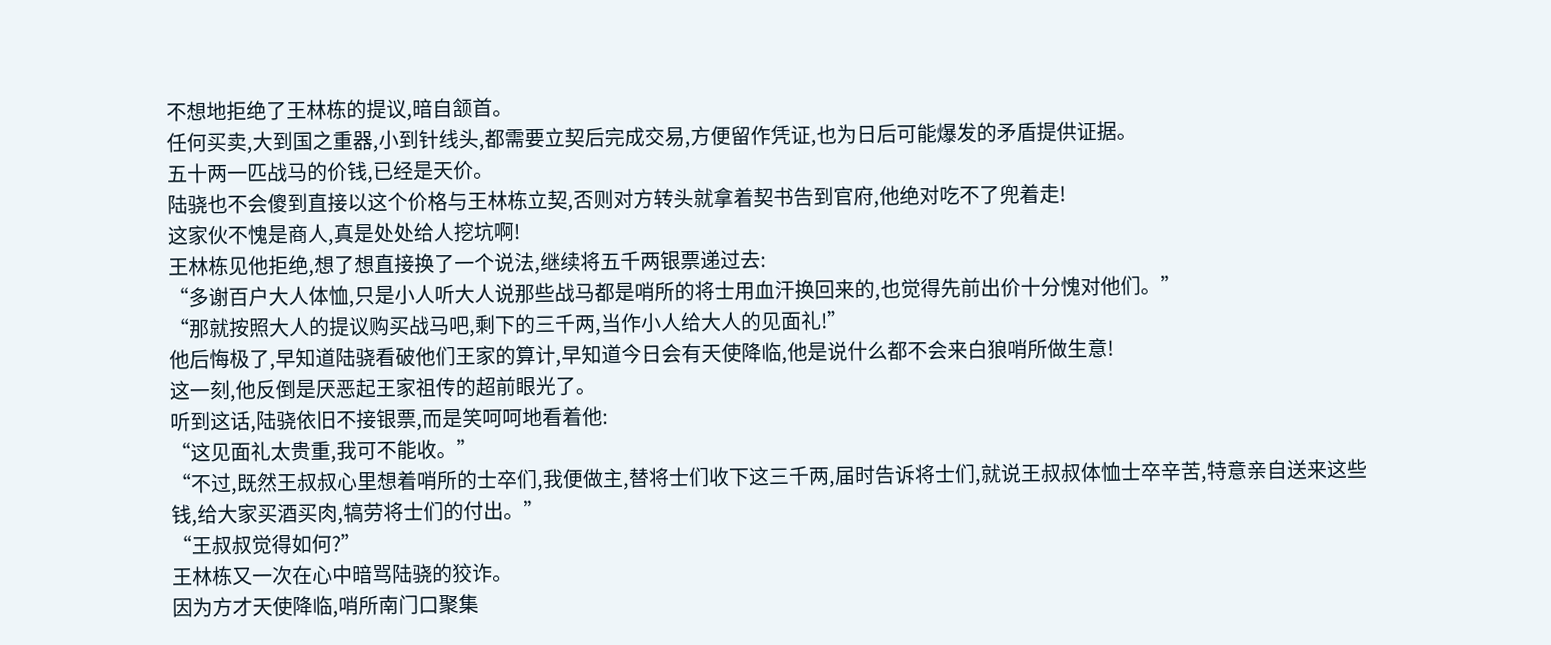不想地拒绝了王林栋的提议,暗自颔首。
任何买卖,大到国之重器,小到针线头,都需要立契后完成交易,方便留作凭证,也为日后可能爆发的矛盾提供证据。
五十两一匹战马的价钱,已经是天价。
陆骁也不会傻到直接以这个价格与王林栋立契,否则对方转头就拿着契书告到官府,他绝对吃不了兜着走!
这家伙不愧是商人,真是处处给人挖坑啊!
王林栋见他拒绝,想了想直接换了一个说法,继续将五千两银票递过去:
“多谢百户大人体恤,只是小人听大人说那些战马都是哨所的将士用血汗换回来的,也觉得先前出价十分愧对他们。”
“那就按照大人的提议购买战马吧,剩下的三千两,当作小人给大人的见面礼!”
他后悔极了,早知道陆骁看破他们王家的算计,早知道今日会有天使降临,他是说什么都不会来白狼哨所做生意!
这一刻,他反倒是厌恶起王家祖传的超前眼光了。
听到这话,陆骁依旧不接银票,而是笑呵呵地看着他:
“这见面礼太贵重,我可不能收。”
“不过,既然王叔叔心里想着哨所的士卒们,我便做主,替将士们收下这三千两,届时告诉将士们,就说王叔叔体恤士卒辛苦,特意亲自送来这些钱,给大家买酒买肉,犒劳将士们的付出。”
“王叔叔觉得如何?”
王林栋又一次在心中暗骂陆骁的狡诈。
因为方才天使降临,哨所南门口聚集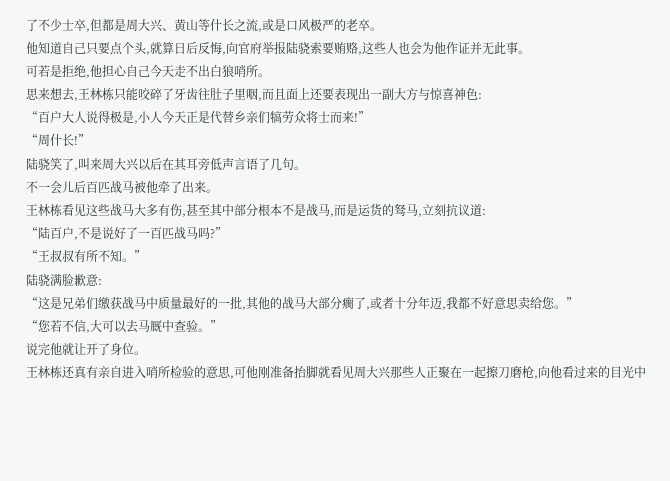了不少士卒,但都是周大兴、黄山等什长之流,或是口风极严的老卒。
他知道自己只要点个头,就算日后反悔,向官府举报陆骁索要贿赂,这些人也会为他作证并无此事。
可若是拒绝,他担心自己今天走不出白狼哨所。
思来想去,王林栋只能咬碎了牙齿往肚子里咽,而且面上还要表现出一副大方与惊喜神色:
“百户大人说得极是,小人今天正是代替乡亲们犒劳众将士而来!”
“周什长!”
陆骁笑了,叫来周大兴以后在其耳旁低声言语了几句。
不一会儿后百匹战马被他牵了出来。
王林栋看见这些战马大多有伤,甚至其中部分根本不是战马,而是运货的驽马,立刻抗议道:
“陆百户,不是说好了一百匹战马吗?”
“王叔叔有所不知。”
陆骁满脸歉意:
“这是兄弟们缴获战马中质量最好的一批,其他的战马大部分瘸了,或者十分年迈,我都不好意思卖给您。”
“您若不信,大可以去马厩中查验。”
说完他就让开了身位。
王林栋还真有亲自进入哨所检验的意思,可他刚准备抬脚就看见周大兴那些人正聚在一起擦刀磨枪,向他看过来的目光中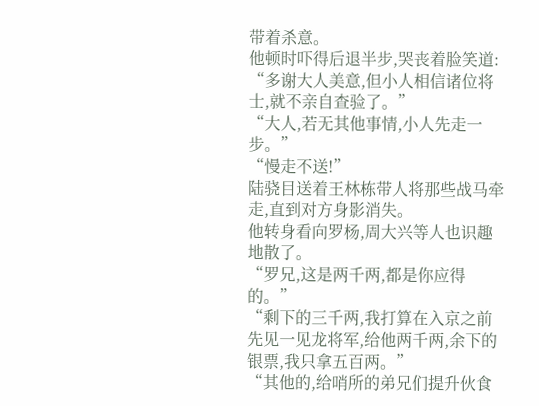带着杀意。
他顿时吓得后退半步,哭丧着脸笑道:
“多谢大人美意,但小人相信诸位将士,就不亲自查验了。”
“大人,若无其他事情,小人先走一步。”
“慢走不送!”
陆骁目送着王林栋带人将那些战马牵走,直到对方身影消失。
他转身看向罗杨,周大兴等人也识趣地散了。
“罗兄,这是两千两,都是你应得的。”
“剩下的三千两,我打算在入京之前先见一见龙将军,给他两千两,余下的银票,我只拿五百两。”
“其他的,给哨所的弟兄们提升伙食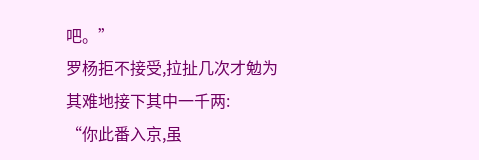吧。”
罗杨拒不接受,拉扯几次才勉为其难地接下其中一千两:
“你此番入京,虽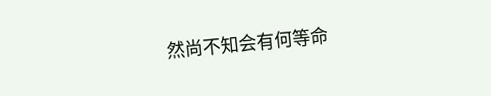然尚不知会有何等命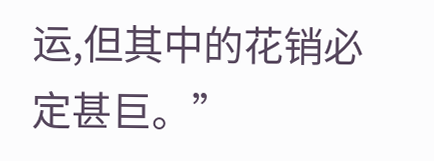运,但其中的花销必定甚巨。”